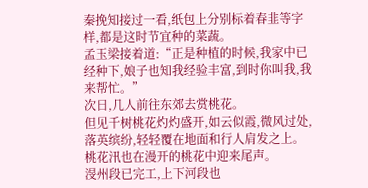秦挽知接过一看,纸包上分别标着春韭等字样,都是这时节宜种的菜蔬。
孟玉梁接着道:“正是种植的时候,我家中已经种下,娘子也知我经验丰富,到时你叫我,我来帮忙。”
次日,几人前往东郊去赏桃花。
但见千树桃花灼灼盛开,如云似霞,微风过处,落英缤纷,轻轻覆在地面和行人肩发之上。
桃花汛也在漫开的桃花中迎来尾声。
渂州段已完工,上下河段也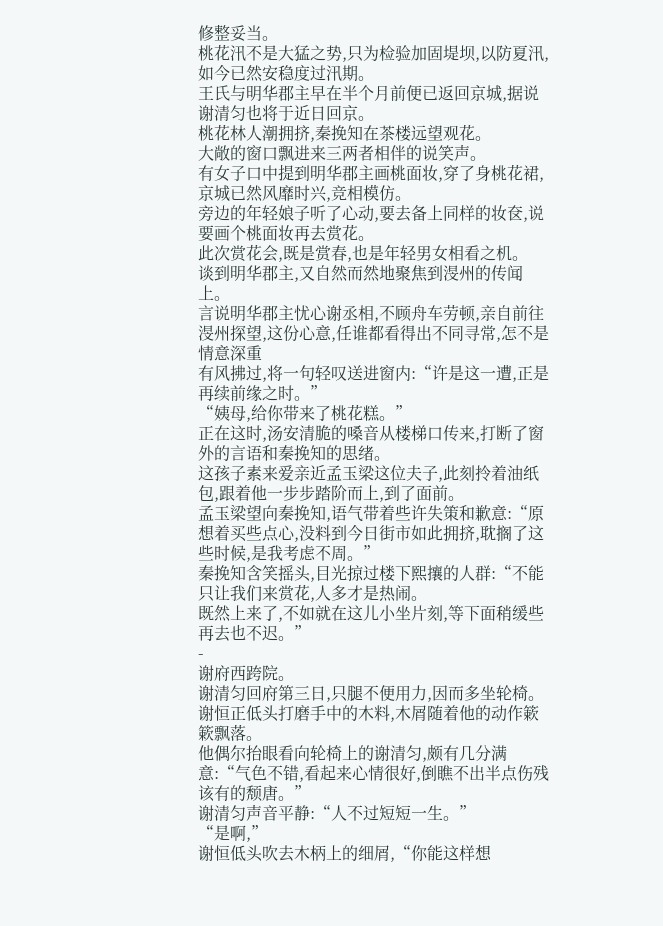修整妥当。
桃花汛不是大猛之势,只为检验加固堤坝,以防夏汛,如今已然安稳度过汛期。
王氏与明华郡主早在半个月前便已返回京城,据说谢清匀也将于近日回京。
桃花林人潮拥挤,秦挽知在茶楼远望观花。
大敞的窗口飘进来三两者相伴的说笑声。
有女子口中提到明华郡主画桃面妆,穿了身桃花裙,京城已然风靡时兴,竞相模仿。
旁边的年轻娘子听了心动,要去备上同样的妆奁,说要画个桃面妆再去赏花。
此次赏花会,既是赏春,也是年轻男女相看之机。
谈到明华郡主,又自然而然地聚焦到渂州的传闻上。
言说明华郡主忧心谢丞相,不顾舟车劳顿,亲自前往渂州探望,这份心意,任谁都看得出不同寻常,怎不是情意深重
有风拂过,将一句轻叹送进窗内:“许是这一遭,正是再续前缘之时。”
“姨母,给你带来了桃花糕。”
正在这时,汤安清脆的嗓音从楼梯口传来,打断了窗外的言语和秦挽知的思绪。
这孩子素来爱亲近孟玉梁这位夫子,此刻拎着油纸包,跟着他一步步踏阶而上,到了面前。
孟玉梁望向秦挽知,语气带着些许失策和歉意:“原想着买些点心,没料到今日街市如此拥挤,耽搁了这些时候,是我考虑不周。”
秦挽知含笑摇头,目光掠过楼下熙攘的人群:“不能只让我们来赏花,人多才是热闹。
既然上来了,不如就在这儿小坐片刻,等下面稍缓些再去也不迟。”
-
谢府西跨院。
谢清匀回府第三日,只腿不便用力,因而多坐轮椅。
谢恒正低头打磨手中的木料,木屑随着他的动作簌簌飘落。
他偶尔抬眼看向轮椅上的谢清匀,颇有几分满意:“气色不错,看起来心情很好,倒瞧不出半点伤残该有的颓唐。”
谢清匀声音平静:“人不过短短一生。”
“是啊,”
谢恒低头吹去木柄上的细屑,“你能这样想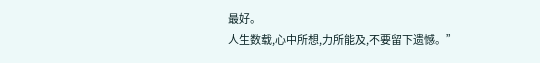最好。
人生数载,心中所想,力所能及,不要留下遗憾。”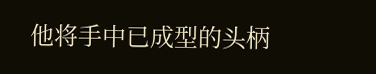他将手中已成型的头柄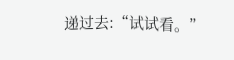递过去:“试试看。”